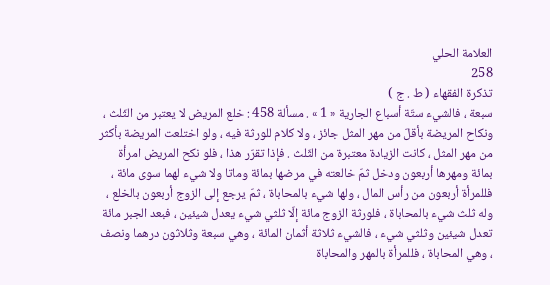العلامة الحلي
258
تذكرة الفقهاء ( ط . ج )
سبعة ، فالشيء ستّة أسباع الجارية « 1 » . مسألة 458 : خلع المريض لا يعتبر من الثّلث ، ونكاح المريضة بأقلّ من مهر المثل جائز ، ولا كلام للورثة فيه ، ولو اختلعت المريضة بأكثر من مهر المثل ، كانت الزيادة معتبرة من الثّلث . فإذا تقرّر هذا ، فلو نكح المريض امرأة بمائة ومهرها أربعون ودخل ثمّ خالعته في مرضها بمائة وماتا ولا شيء لهما سوى مائة ، فللمرأة أربعون من رأس المال ، ولها شيء بالمحاباة ، ثمّ يرجع إلى الزوج أربعون بالخلع ، وله ثلث شيء بالمحاباة ، فلورثة الزوج مائة إلّا ثلثي شيء يعدل شيئين ، فبعد الجبر مائة تعدل شيئين وثلثي شيء ، فالشيء ثلاثة أثمان المائة ، وهي سبعة وثلاثون درهما ونصف ، وهي المحاباة ، فللمرأة بالمهر والمحاباة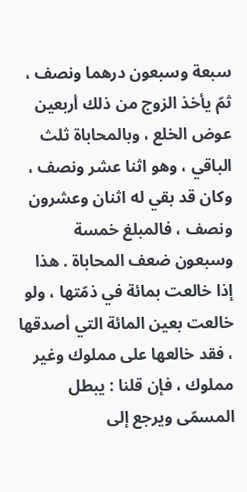سبعة وسبعون درهما ونصف ، ثمّ يأخذ الزوج من ذلك أربعين عوض الخلع ، وبالمحاباة ثلث الباقي ، وهو اثنا عشر ونصف ، وكان قد بقي له اثنان وعشرون ونصف ، فالمبلغ خمسة وسبعون ضعف المحاباة . هذا إذا خالعت بمائة في ذمّتها ، ولو خالعت بعين المائة التي أصدقها ، فقد خالعها على مملوك وغير مملوك ، فإن قلنا : يبطل المسمّى ويرجع إلى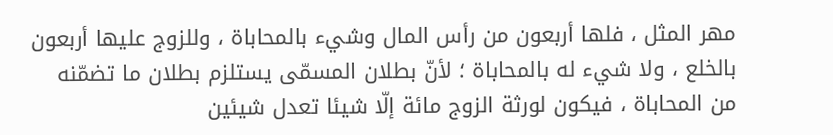مهر المثل ، فلها أربعون من رأس المال وشيء بالمحاباة ، وللزوج عليها أربعون بالخلع ، ولا شيء له بالمحاباة ؛ لأنّ بطلان المسمّى يستلزم بطلان ما تضمّنه من المحاباة ، فيكون لورثة الزوج مائة إلّا شيئا تعدل شيئين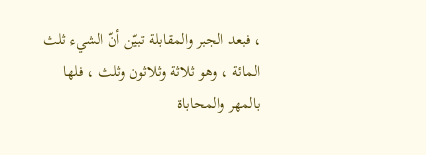، فبعد الجبر والمقابلة تبيّن أنّ الشيء ثلث المائة ، وهو ثلاثة وثلاثون وثلث ، فلها بالمهر والمحاباة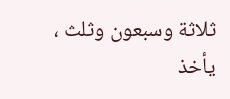ثلاثة وسبعون وثلث ، يأخذ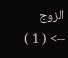الزوج
--> ( 1 )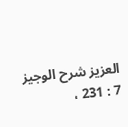العزيز شرح الوجيز 7 : 231 ،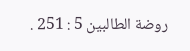روضة الطالبين 5 : 251 .